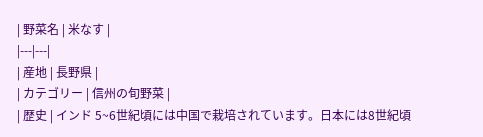| 野菜名 | 米なす |
|---|---|
| 産地 | 長野県 |
| カテゴリー | 信州の旬野菜 |
| 歴史 | インド 5~6世紀頃には中国で栽培されています。日本には8世紀頃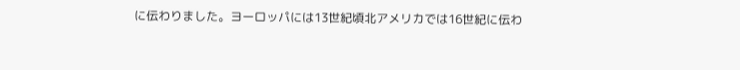に伝わりました。ヨーロッパには13世紀頃北アメリカでは16世紀に伝わ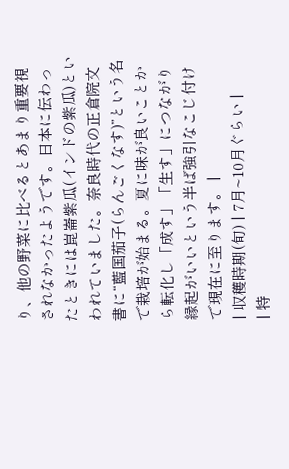り、他の野菜に比べるとあまり重要視されなかったようです。日本に伝わったときには崑崙紫瓜(インドの紫瓜)といわれていました。奈良時代の正倉院文書に“藍国茄子(らんごくなす)”という名で栽培が始まる。夏に味が良いことから転化し「成す」「生す」につながり縁起がいいという半ば強引なこじ付けで現在に至ります。 |
| 収穫時期(旬) | 7月~10月ぐらい |
| 特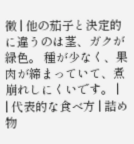徴 | 他の茄子と決定的に違うのは茎、ガクが緑色。 種が少なく、果肉が締まっていて、煮崩れしにくいです。 |
| 代表的な食べ方 | 詰め物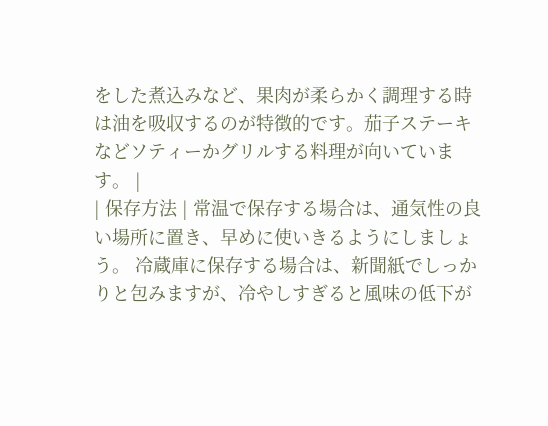をした煮込みなど、果肉が柔らかく調理する時は油を吸収するのが特徴的です。茄子ステーキなどソティーかグリルする料理が向いています。 |
| 保存方法 | 常温で保存する場合は、通気性の良い場所に置き、早めに使いきるようにしましょう。 冷蔵庫に保存する場合は、新聞紙でしっかりと包みますが、冷やしすぎると風味の低下が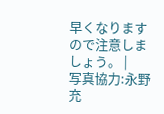早くなりますので注意しましょう。 |
写真協力:永野 充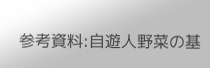参考資料:自遊人野菜の基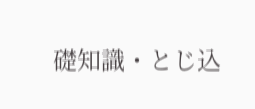礎知識・とじ込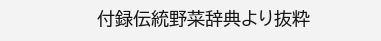付録伝統野菜辞典より抜粋